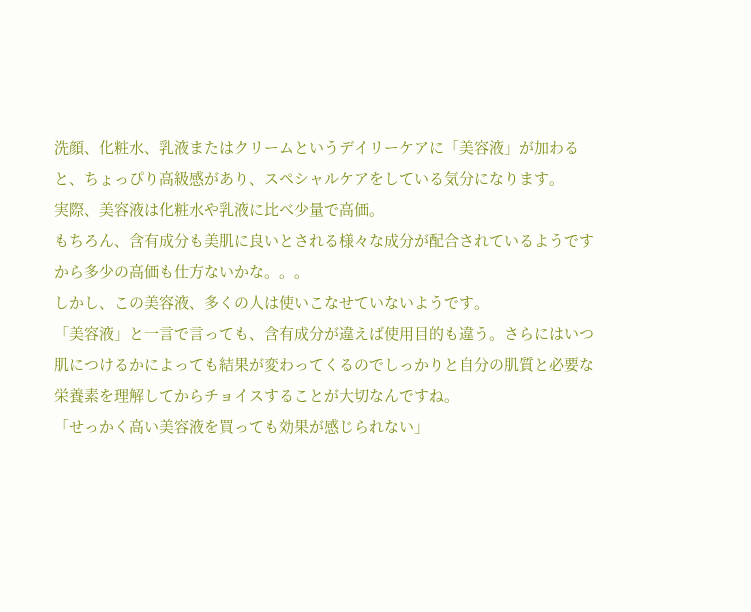洗顔、化粧水、乳液またはクリームというデイリーケアに「美容液」が加わると、ちょっぴり高級感があり、スペシャルケアをしている気分になります。
実際、美容液は化粧水や乳液に比べ少量で高価。
もちろん、含有成分も美肌に良いとされる様々な成分が配合されているようですから多少の高価も仕方ないかな。。。
しかし、この美容液、多くの人は使いこなせていないようです。
「美容液」と一言で言っても、含有成分が違えば使用目的も違う。さらにはいつ肌につけるかによっても結果が変わってくるのでしっかりと自分の肌質と必要な栄養素を理解してからチョイスすることが大切なんですね。
「せっかく高い美容液を買っても効果が感じられない」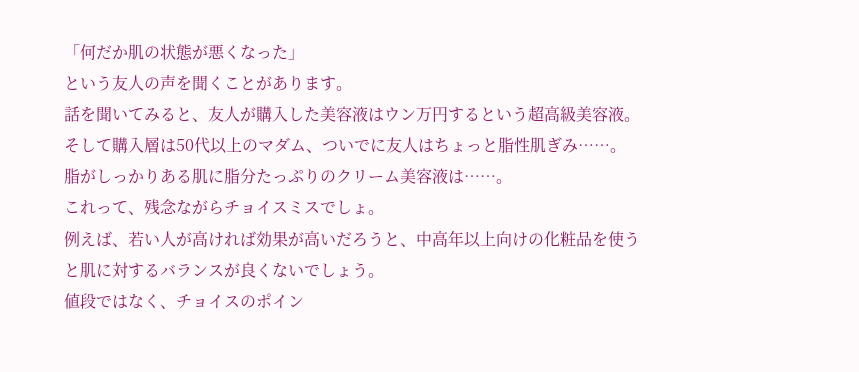「何だか肌の状態が悪くなった」
という友人の声を聞くことがあります。
話を聞いてみると、友人が購入した美容液はウン万円するという超高級美容液。
そして購入層は50代以上のマダム、ついでに友人はちょっと脂性肌ぎみ……。
脂がしっかりある肌に脂分たっぷりのクリーム美容液は……。
これって、残念ながらチョイスミスでしょ。
例えば、若い人が高ければ効果が高いだろうと、中高年以上向けの化粧品を使うと肌に対するバランスが良くないでしょう。
値段ではなく、チョイスのポイン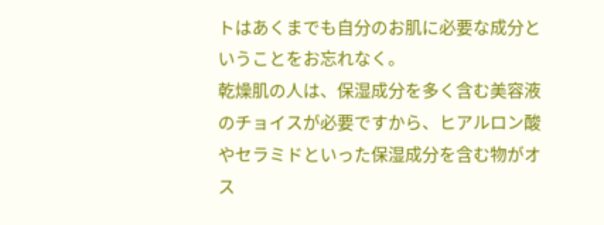トはあくまでも自分のお肌に必要な成分ということをお忘れなく。
乾燥肌の人は、保湿成分を多く含む美容液のチョイスが必要ですから、ヒアルロン酸やセラミドといった保湿成分を含む物がオス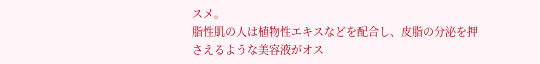スメ。
脂性肌の人は植物性エキスなどを配合し、皮脂の分泌を押さえるような美容液がオス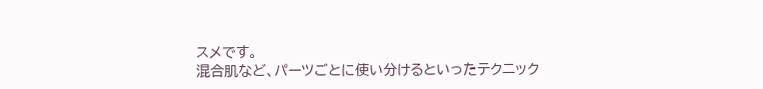スメです。
混合肌など、パーツごとに使い分けるといったテクニック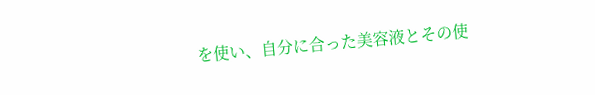を使い、自分に合った美容液とその使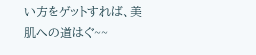い方をゲットすれば、美肌への道はぐ~~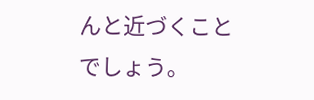んと近づくことでしょう。